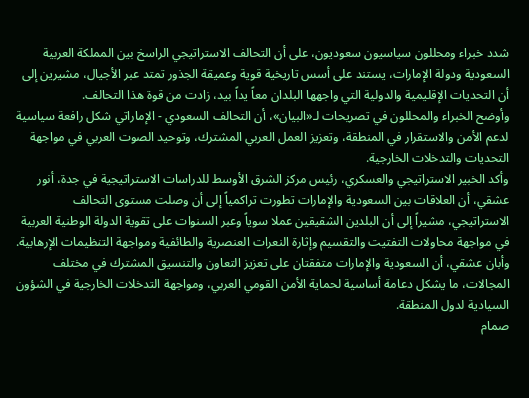شدد خبراء ومحللون سياسيون سعوديون، على أن التحالف الاستراتيجي الراسخ بين المملكة العربية السعودية ودولة الإمارات، يستند على أسس تاريخية قوية وعميقة الجذور تمتد عبر الأجيال، مشيرين إلى أن التحديات الإقليمية والدولية التي واجهها البلدان معاً يداً بيد، زادت من قوة هذا التحالف.
وأوضح الخبراء والمحللون في تصريحات لـ«البيان»، أن التحالف السعودي - الإماراتي شكل رافعة سياسية لدعم الأمن والاستقرار في المنطقة، وتعزيز العمل العربي المشترك، وتوحيد الصوت العربي في مواجهة التحديات والتدخلات الخارجية.
وأكد الخبير الاستراتيجي والعسكري، رئيس مركز الشرق الأوسط للدراسات الاستراتيجية في جدة، أنور عشقي، أن العلاقات بين السعودية والإمارات تطورت تراكمياً إلى أن وصلت مستوى التحالف الاستراتيجي، مشيراً إلى أن البلدين الشقيقين عملا سوياً وعبر السنوات على تقوية الدولة الوطنية العربية في مواجهة محاولات التفتيت والتقسيم وإثارة النعرات العنصرية والطائفية ومواجهة التنظيمات الإرهابية.
وأبان عشقي، أن السعودية والإمارات متفقتان على تعزيز التعاون والتنسيق المشترك في مختلف المجالات، ما يشكل دعامة أساسية لحماية الأمن القومي العربي، ومواجهة التدخلات الخارجية في الشؤون السيادية لدول المنطقة.
صمام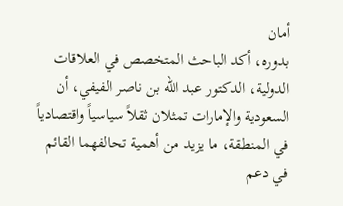أمان
بدوره، أكد الباحث المتخصص في العلاقات الدولية، الدكتور عبد الله بن ناصر الفيفي، أن السعودية والإمارات تمثلان ثقلاً سياسياً واقتصادياً في المنطقة، ما يزيد من أهمية تحالفهما القائم في دعم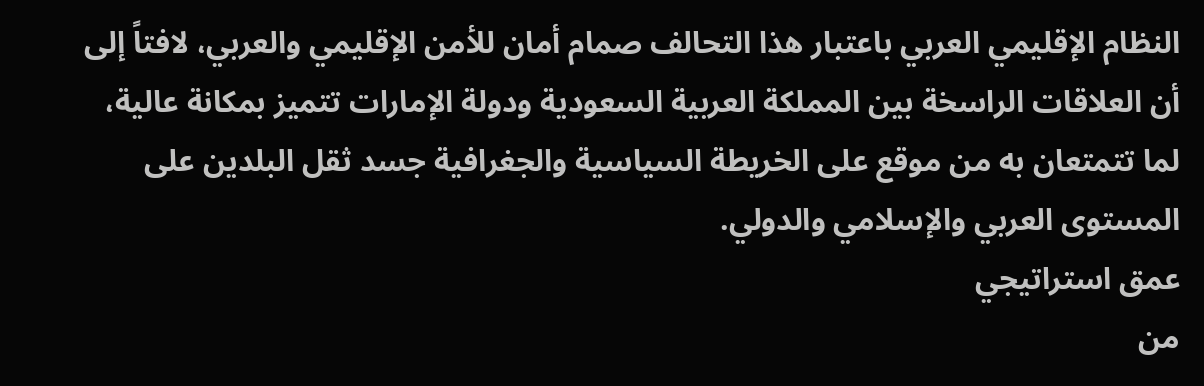النظام الإقليمي العربي باعتبار هذا التحالف صمام أمان للأمن الإقليمي والعربي، لافتاً إلى أن العلاقات الراسخة بين المملكة العربية السعودية ودولة الإمارات تتميز بمكانة عالية، لما تتمتعان به من موقع على الخريطة السياسية والجغرافية جسد ثقل البلدين على المستوى العربي والإسلامي والدولي.
عمق استراتيجي
من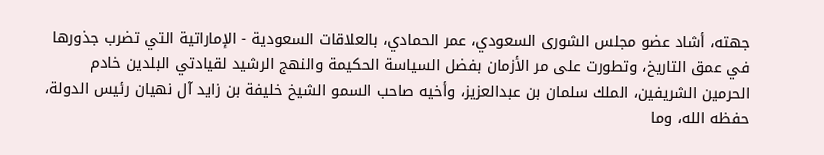جهته، أشاد عضو مجلس الشورى السعودي، عمر الحمادي، بالعلاقات السعودية - الإماراتية التي تضرب جذورها في عمق التاريخ، وتطورت على مر الأزمان بفضل السياسة الحكيمة والنهج الرشيد لقيادتي البلدين خادم الحرمين الشريفين، الملك سلمان بن عبدالعزيز، وأخيه صاحب السمو الشيخ خليفة بن زايد آل نهيان رئيس الدولة، حفظه الله، وما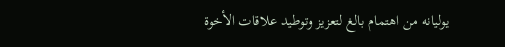يوليانه من اهتمام بالغ لتعزيز وتوطيد علاقات الأخوة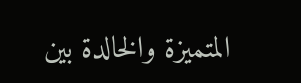المتميزة والخالدة بين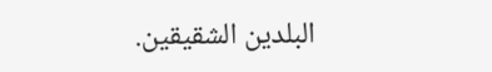البلدين الشقيقين.